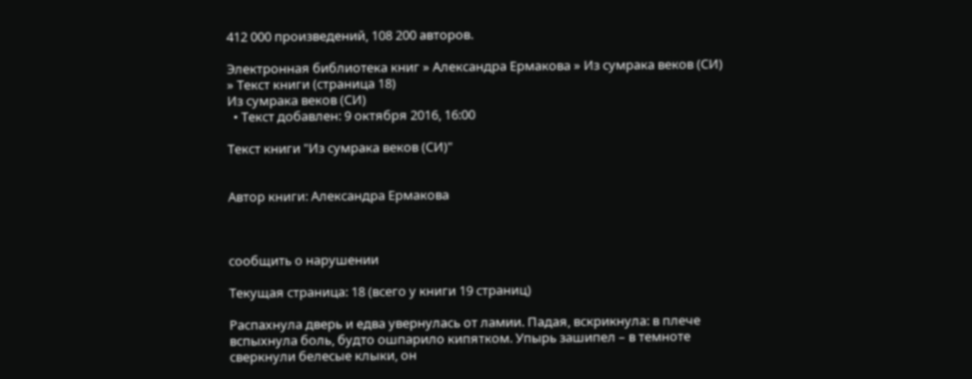412 000 произведений, 108 200 авторов.

Электронная библиотека книг » Александра Ермакова » Из сумрака веков (СИ) » Текст книги (страница 18)
Из сумрака веков (СИ)
  • Текст добавлен: 9 октября 2016, 16:00

Текст книги "Из сумрака веков (СИ)"


Автор книги: Александра Ермакова



сообщить о нарушении

Текущая страница: 18 (всего у книги 19 страниц)

Распахнула дверь и едва увернулась от ламии. Падая, вскрикнула: в плече вспыхнула боль, будто ошпарило кипятком. Упырь зашипел – в темноте сверкнули белесые клыки, он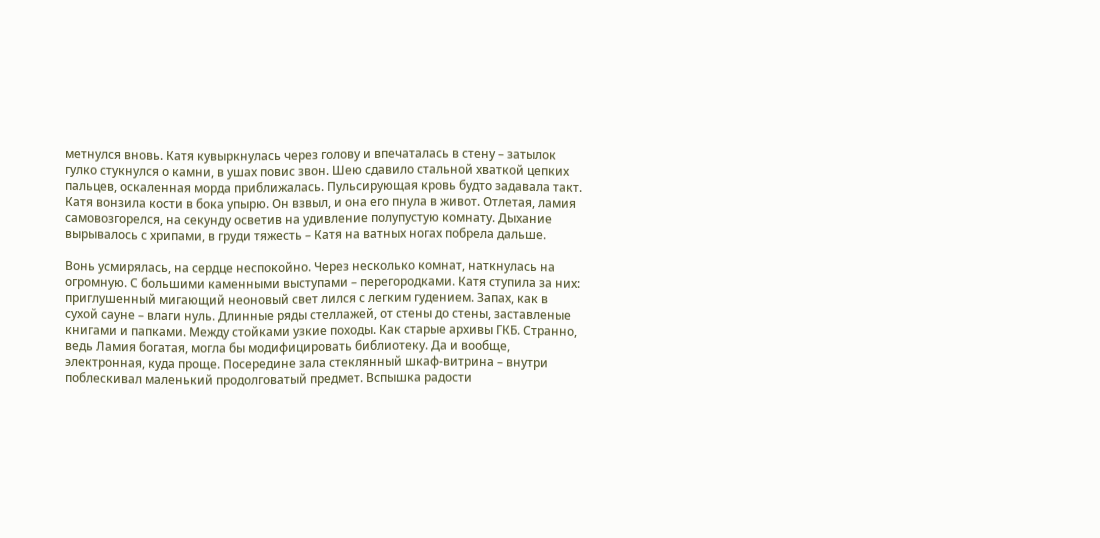метнулся вновь. Катя кувыркнулась через голову и впечаталась в стену – затылок гулко стукнулся о камни, в ушах повис звон. Шею сдавило стальной хваткой цепких пальцев, оскаленная морда приближалась. Пульсирующая кровь будто задавала такт. Катя вонзила кости в бока упырю. Он взвыл, и она его пнула в живот. Отлетая, ламия самовозгорелся, на секунду осветив на удивление полупустую комнату. Дыхание вырывалось с хрипами, в груди тяжесть – Катя на ватных ногах побрела дальше.

Вонь усмирялась, на сердце неспокойно. Через несколько комнат, наткнулась на огромную. С большими каменными выступами – перегородками. Катя ступила за них: приглушенный мигающий неоновый свет лился с легким гудением. Запах, как в сухой сауне – влаги нуль. Длинные ряды стеллажей, от стены до стены, заставленые книгами и папками. Между стойками узкие походы. Как старые архивы ГКБ. Странно, ведь Ламия богатая, могла бы модифицировать библиотеку. Да и вообще, электронная, куда проще. Посередине зала стеклянный шкаф-витрина – внутри поблескивал маленький продолговатый предмет. Вспышка радости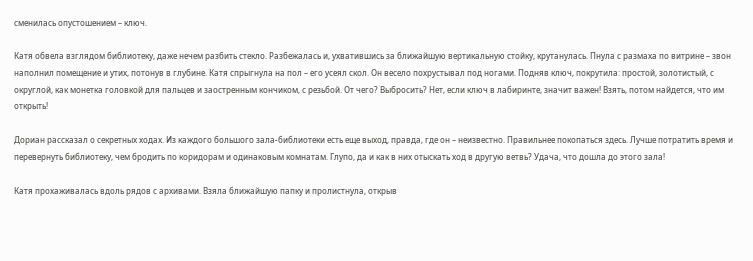сменилась опустошением – ключ.

Катя обвела взглядом библиотеку, даже нечем разбить стекло. Разбежалась и, ухватившись за ближайшую вертикальную стойку, крутанулась. Пнула с размаха по витрине – звон наполнил помещение и утих, потонув в глубине. Катя спрыгнула на пол – его усеял скол. Он весело похрустывал под ногами. Подняв ключ, покрутила: простой, золотистый, с округлой, как монетка головкой для пальцев и заостренным кончиком, с резьбой. От чего? Выбросить? Нет, если ключ в лабиринте, значит важен! Взять, потом найдется, что им открыть!

Дориан рассказал о секретных ходах. Из каждого большого зала-библиотеки есть еще выход, правда, где он – неизвестно. Правильнее покопаться здесь. Лучше потратить время и перевернуть библиотеку, чем бродить по коридорам и одинаковым комнатам. Глупо, да и как в них отыскать ход в другую ветвь? Удача, что дошла до этого зала!

Катя прохаживалась вдоль рядов с архивами. Взяла ближайшую папку и пролистнула, открыв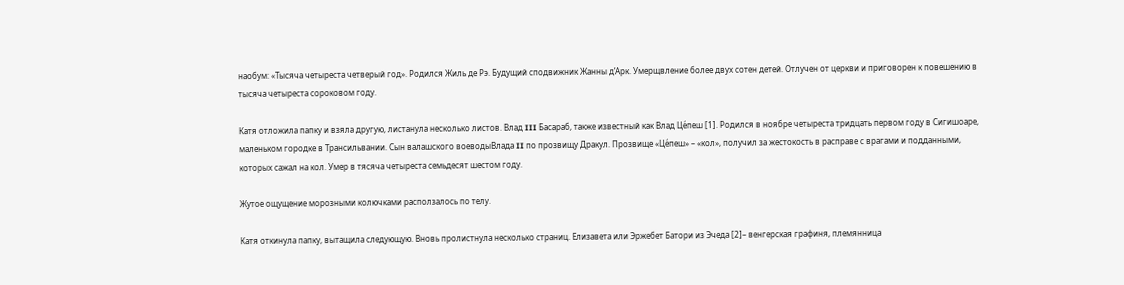наобум: «Тысяча четыреста четверый год». Родился Жиль де Рэ. Будущий сподвижник Жанны д’Арк. Умерщвление более двух сотен детей. Отлучен от церкви и приговорен к повешению в тысяча четыреста сороковом году.

Катя отложила папку и взяла другую, листанула несколько листов. Влад III Басараб, также известный как Влад Це́пеш [1]. Родился в ноябре четыреста тридцать первом году в Сигишоаре, маленьком городке в Трансильвании. Сын валашского воеводыВлада II по прозвищу Дракул. Прозвище «Це́пеш» – «кол», получил за жестокость в расправе с врагами и подданными, которых сажал на кол. Умер в тясяча четыреста семьдесят шестом году.

Жутое ощущение морозными колючками расползалось по телу.

Катя откинула папку, вытащила следующую. Вновь пролистнула несколько страниц. Елизавета или Эржебет Батори из Эчеда [2]– венгерская графиня, племянница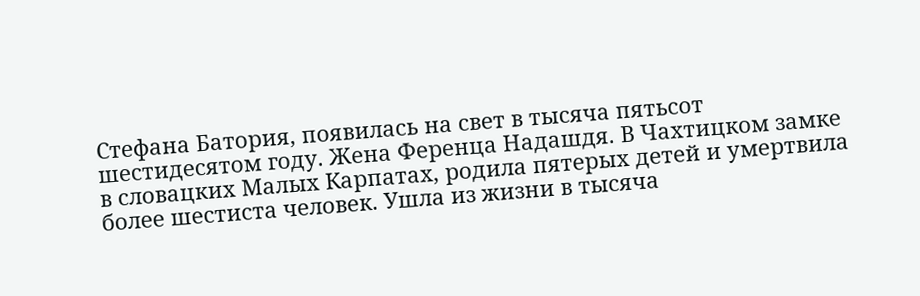Стефана Батория, появилась на свет в тысяча пятьсот шестидесятом году. Жена Ференца Надашдя. В Чахтицком замке в словацких Малых Карпатах, родила пятерых детей и умертвила более шестиста человек. Ушла из жизни в тысяча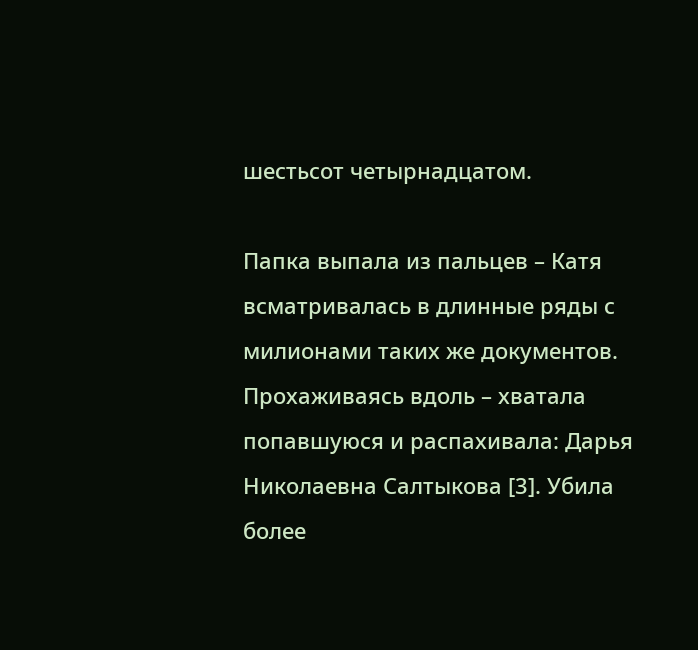шестьсот четырнадцатом.

Папка выпала из пальцев – Катя всматривалась в длинные ряды с милионами таких же документов. Прохаживаясь вдоль – хватала попавшуюся и распахивала: Дарья Николаевна Салтыкова [3]. Убила более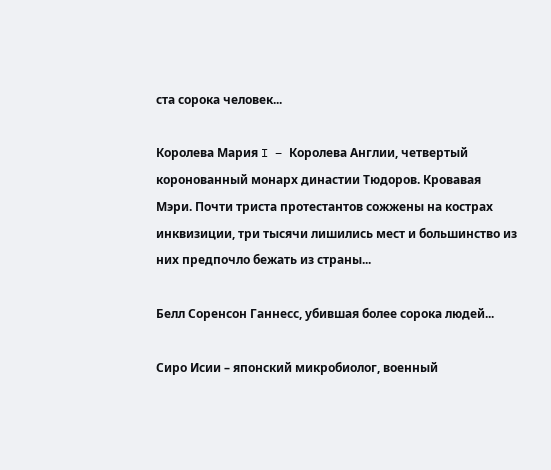ста сорока человек...

Королева Мария I – Королева Англии, четвертый коронованный монарх династии Тюдоров. Кровавая Мэри. Почти триста протестантов сожжены на кострах инквизиции, три тысячи лишились мест и большинство из них предпочло бежать из страны...

Белл Соренсон Ганнесс, убившая более сорока людей...

Сиро Исии – японский микробиолог, военный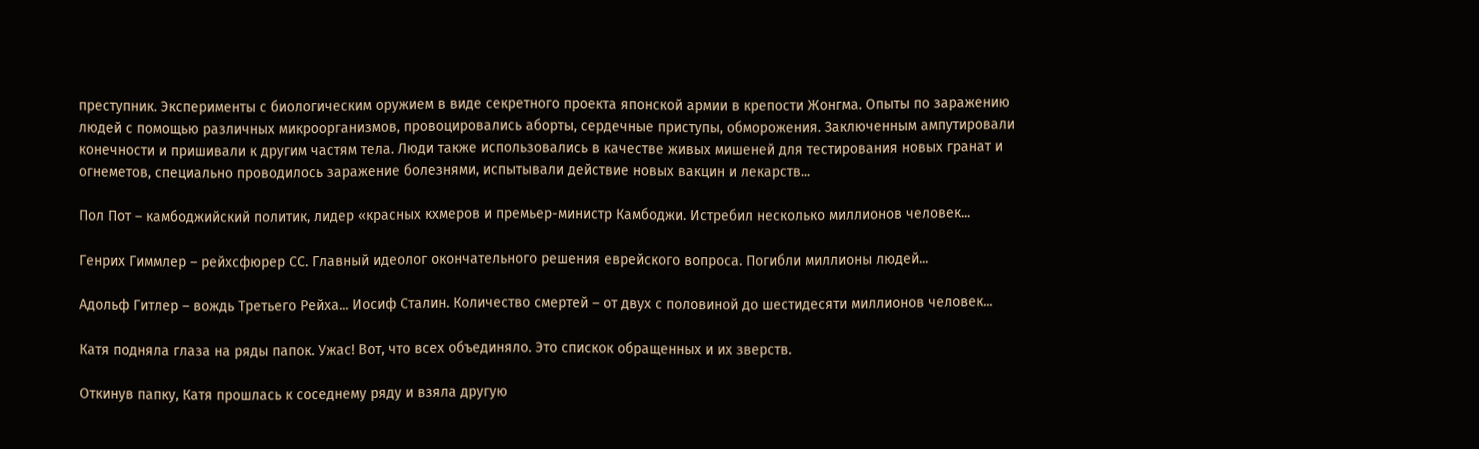преступник. Эксперименты с биологическим оружием в виде секретного проекта японской армии в крепости Жонгма. Опыты по заражению людей с помощью различных микроорганизмов, провоцировались аборты, сердечные приступы, обморожения. Заключенным ампутировали конечности и пришивали к другим частям тела. Люди также использовались в качестве живых мишеней для тестирования новых гранат и огнеметов, специально проводилось заражение болезнями, испытывали действие новых вакцин и лекарств...

Пол Пот – камбоджийский политик, лидер «красных кхмеров и премьер-министр Камбоджи. Истребил несколько миллионов человек...

Генрих Гиммлер – рейхсфюрер СС. Главный идеолог окончательного решения еврейского вопроса. Погибли миллионы людей...

Адольф Гитлер – вождь Третьего Рейха... Иосиф Сталин. Количество смертей – от двух с половиной до шестидесяти миллионов человек...

Катя подняла глаза на ряды папок. Ужас! Вот, что всех объединяло. Это спискок обращенных и их зверств.

Откинув папку, Катя прошлась к соседнему ряду и взяла другую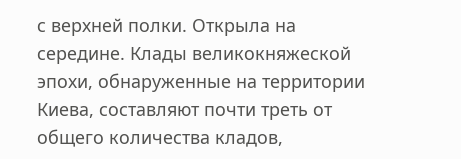с верхней полки. Открыла на середине. Клады великокняжеской эпохи, обнаруженные на территории Киева, составляют почти треть от общего количества кладов,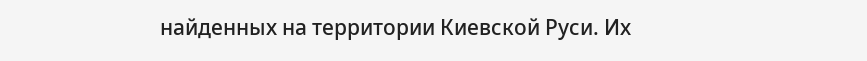найденных на территории Киевской Руси. Их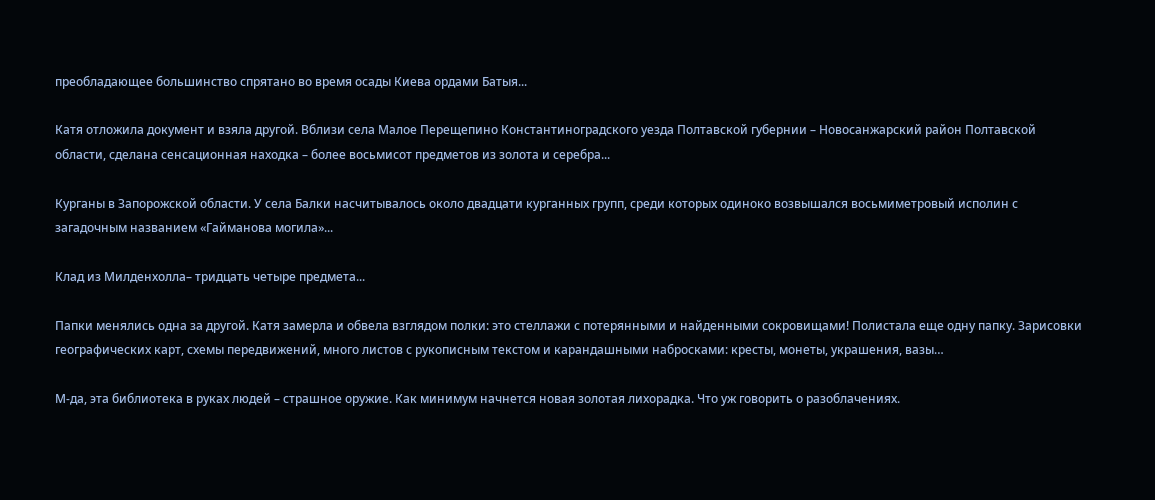преобладающее большинство спрятано во время осады Киева ордами Батыя...

Катя отложила документ и взяла другой. Вблизи села Малое Перещепино Константиноградского уезда Полтавской губернии – Новосанжарский район Полтавской области, сделана сенсационная находка – более восьмисот предметов из золота и серебра...

Курганы в Запорожской области. У села Балки насчитывалось около двадцати курганных групп, среди которых одиноко возвышался восьмиметровый исполин с загадочным названием «Гайманова могила»...

Клад из Милденхолла– тридцать четыре предмета...

Папки менялись одна за другой. Катя замерла и обвела взглядом полки: это стеллажи с потерянными и найденными сокровищами! Полистала еще одну папку. Зарисовки географических карт, схемы передвижений, много листов с рукописным текстом и карандашными набросками: кресты, монеты, украшения, вазы…

М-да, эта библиотека в руках людей – страшное оружие. Как минимум начнется новая золотая лихорадка. Что уж говорить о разоблачениях.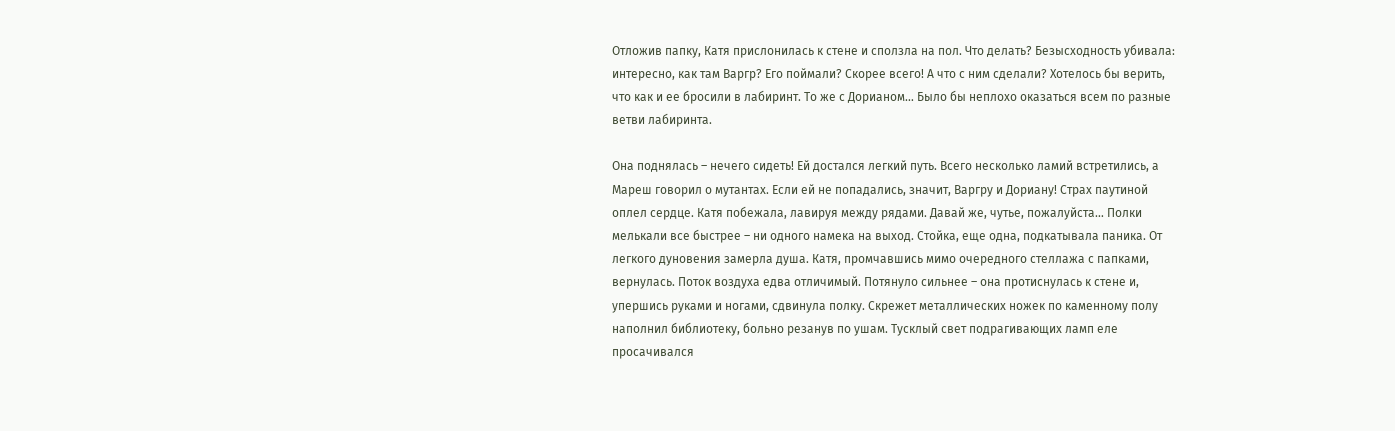Отложив папку, Катя прислонилась к стене и сползла на пол. Что делать? Безысходность убивала: интересно, как там Варгр? Его поймали? Скорее всего! А что с ним сделали? Хотелось бы верить, что как и ее бросили в лабиринт. То же с Дорианом… Было бы неплохо оказаться всем по разные ветви лабиринта.

Она поднялась – нечего сидеть! Ей достался легкий путь. Всего несколько ламий встретились, а Мареш говорил о мутантах. Если ей не попадались, значит, Варгру и Дориану! Страх паутиной оплел сердце. Катя побежала, лавируя между рядами. Давай же, чутье, пожалуйста… Полки мелькали все быстрее – ни одного намека на выход. Стойка, еще одна, подкатывала паника. От легкого дуновения замерла душа. Катя, промчавшись мимо очередного стеллажа с папками, вернулась. Поток воздуха едва отличимый. Потянуло сильнее – она протиснулась к стене и, упершись руками и ногами, сдвинула полку. Скрежет металлических ножек по каменному полу наполнил библиотеку, больно резанув по ушам. Тусклый свет подрагивающих ламп еле просачивался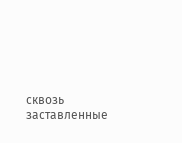сквозь заставленные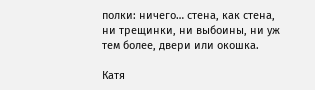полки: ничего… стена, как стена, ни трещинки, ни выбоины, ни уж тем более, двери или окошка.

Катя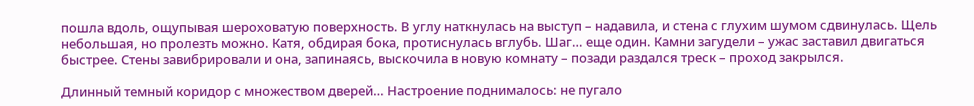пошла вдоль, ощупывая шероховатую поверхность. В углу наткнулась на выступ – надавила, и стена с глухим шумом сдвинулась. Щель небольшая, но пролезть можно. Катя, обдирая бока, протиснулась вглубь. Шаг… еще один. Камни загудели – ужас заставил двигаться быстрее. Стены завибрировали и она, запинаясь, выскочила в новую комнату – позади раздался треск – проход закрылся.

Длинный темный коридор с множеством дверей… Настроение поднималось: не пугало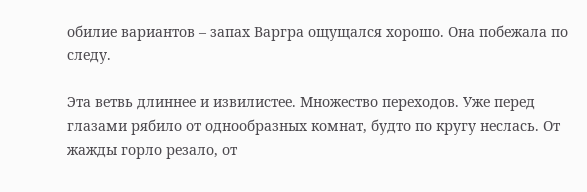обилие вариантов – запах Варгра ощущался хорошо. Она побежала по следу.

Эта ветвь длиннее и извилистее. Множество переходов. Уже перед глазами рябило от однообразных комнат, будто по кругу неслась. От жажды горло резало, от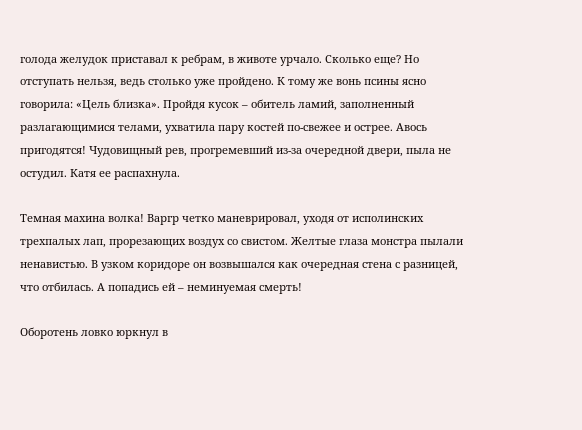голода желудок приставал к ребрам, в животе урчало. Сколько еще? Но отступать нельзя, ведь столько уже пройдено. К тому же вонь псины ясно говорила: «Цель близка». Пройдя кусок – обитель ламий, заполненный разлагающимися телами, ухватила пару костей по-свежее и острее. Авось пригодятся! Чудовищный рев, прогремевший из-за очередной двери, пыла не остудил. Катя ее распахнула.

Темная махина волка! Варгр четко маневрировал, уходя от исполинских трехпалых лап, прорезающих воздух со свистом. Желтые глаза монстра пылали ненавистью. В узком коридоре он возвышался как очередная стена с разницей, что отбилась. А попадись ей – неминуемая смерть!

Оборотень ловко юркнул в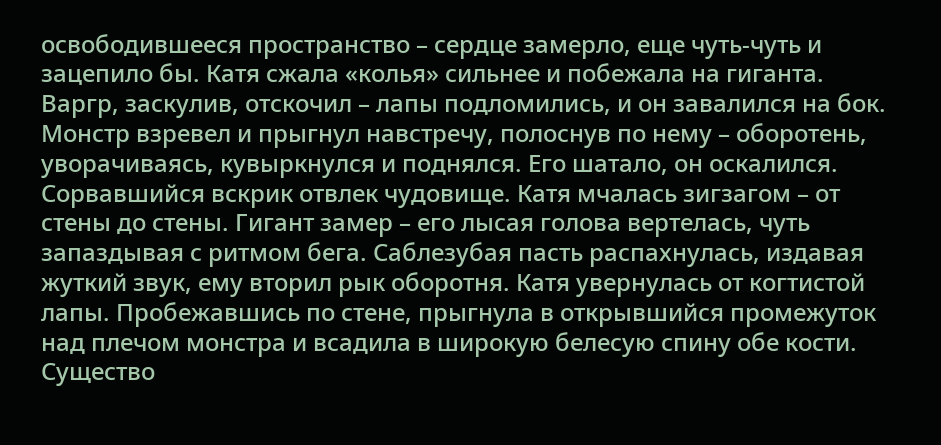освободившееся пространство – сердце замерло, еще чуть-чуть и зацепило бы. Катя сжала «колья» сильнее и побежала на гиганта. Варгр, заскулив, отскочил – лапы подломились, и он завалился на бок. Монстр взревел и прыгнул навстречу, полоснув по нему – оборотень, уворачиваясь, кувыркнулся и поднялся. Его шатало, он оскалился. Сорвавшийся вскрик отвлек чудовище. Катя мчалась зигзагом – от стены до стены. Гигант замер – его лысая голова вертелась, чуть запаздывая с ритмом бега. Саблезубая пасть распахнулась, издавая жуткий звук, ему вторил рык оборотня. Катя увернулась от когтистой лапы. Пробежавшись по стене, прыгнула в открывшийся промежуток над плечом монстра и всадила в широкую белесую спину обе кости. Существо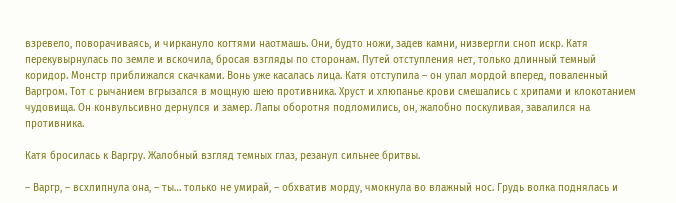взревело, поворачиваясь, и чиркануло когтями наотмашь. Они, будто ножи, задев камни, низвергли сноп искр. Катя перекувырнулась по земле и вскочила, бросая взгляды по сторонам. Путей отступления нет, только длинный темный коридор. Монстр приближался скачками. Вонь уже касалась лица. Катя отступила – он упал мордой вперед, поваленный Варгром. Тот с рычанием вгрызался в мощную шею противника. Хруст и хлюпанье крови смешались с хрипами и клокотанием чудовища. Он конвульсивно дернулся и замер. Лапы оборотня подломились, он, жалобно поскуливая, завалился на противника.

Катя бросилась к Варгру. Жалобный взгляд темных глаз, резанул сильнее бритвы.

– Варгр, – всхлипнула она, – ты… только не умирай, – обхватив морду, чмокнула во влажный нос. Грудь волка поднялась и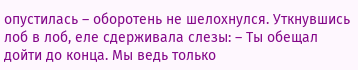опустилась – оборотень не шелохнулся. Уткнувшись лоб в лоб, еле сдерживала слезы: – Ты обещал дойти до конца. Мы ведь только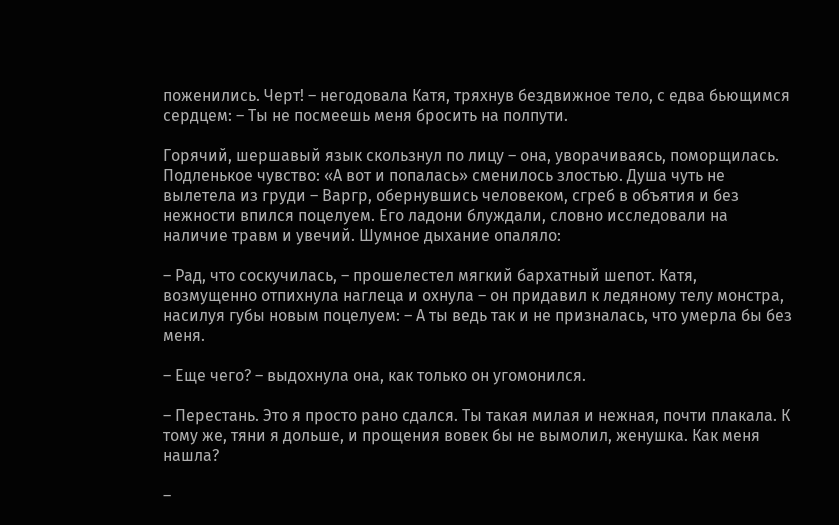поженились. Черт! – негодовала Катя, тряхнув бездвижное тело, с едва бьющимся сердцем: – Ты не посмеешь меня бросить на полпути.

Горячий, шершавый язык скользнул по лицу – она, уворачиваясь, поморщилась. Подленькое чувство: «А вот и попалась» сменилось злостью. Душа чуть не вылетела из груди – Варгр, обернувшись человеком, сгреб в объятия и без нежности впился поцелуем. Его ладони блуждали, словно исследовали на наличие травм и увечий. Шумное дыхание опаляло:

– Рад, что соскучилась, – прошелестел мягкий бархатный шепот. Катя, возмущенно отпихнула наглеца и охнула – он придавил к ледяному телу монстра, насилуя губы новым поцелуем: – А ты ведь так и не призналась, что умерла бы без меня.

– Еще чего? – выдохнула она, как только он угомонился.

– Перестань. Это я просто рано сдался. Ты такая милая и нежная, почти плакала. К тому же, тяни я дольше, и прощения вовек бы не вымолил, женушка. Как меня нашла?

–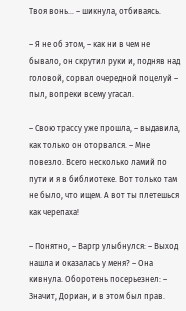Твоя вонь… – шикнула, отбиваясь.

– Я не об этом, – как ни в чем не бывало, он скрутил руки и, подняв над головой, сорвал очередной поцелуй – пыл, вопреки всему угасал.

– Свою трассу уже прошла, – выдавила, как только он оторвался. – Мне повезло. Всего несколько ламий по пути и я в библиотеке. Вот только там не было, что ищем. А вот ты плетешься как черепаха!

– Понятно, – Варгр улыбнулся: – Выход нашла и оказалась у меня? – Она кивнула. Оборотень посерьезнел: – Значит, Дориан, и в этом был прав.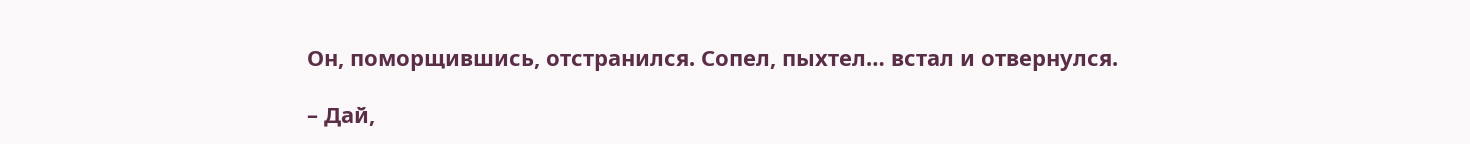Он, поморщившись, отстранился. Сопел, пыхтел… встал и отвернулся.

– Дай,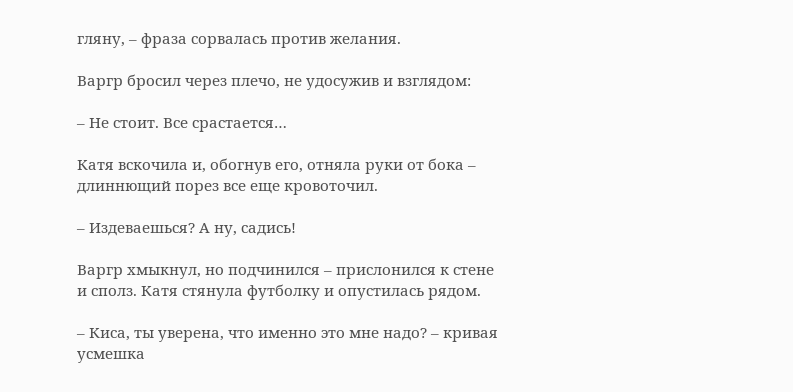гляну, – фраза сорвалась против желания.

Варгр бросил через плечо, не удосужив и взглядом:

– Не стоит. Все срастается…

Катя вскочила и, обогнув его, отняла руки от бока – длиннющий порез все еще кровоточил.

– Издеваешься? А ну, садись!

Варгр хмыкнул, но подчинился – прислонился к стене и сполз. Катя стянула футболку и опустилась рядом.

– Киса, ты уверена, что именно это мне надо? – кривая усмешка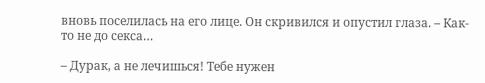вновь поселилась на его лице. Он скривился и опустил глаза. – Как-то не до секса…

– Дурак, а не лечишься! Тебе нужен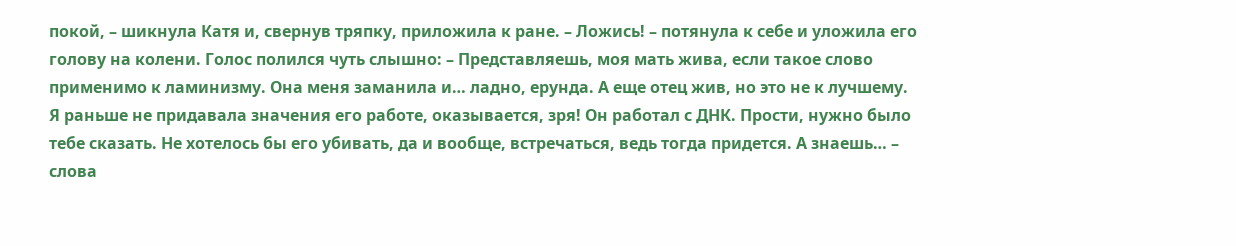покой, – шикнула Катя и, свернув тряпку, приложила к ране. – Ложись! – потянула к себе и уложила его голову на колени. Голос полился чуть слышно: – Представляешь, моя мать жива, если такое слово применимо к ламинизму. Она меня заманила и… ладно, ерунда. А еще отец жив, но это не к лучшему. Я раньше не придавала значения его работе, оказывается, зря! Он работал с ДНК. Прости, нужно было тебе сказать. Не хотелось бы его убивать, да и вообще, встречаться, ведь тогда придется. А знаешь… – слова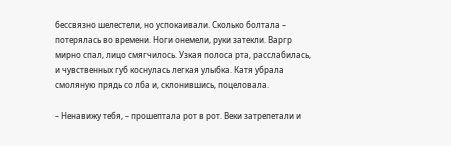бессвязно шелестели, но успокаивали. Сколько болтала – потерялась во времени. Ноги онемели, руки затекли. Варгр мирно спал, лицо смягчилось. Узкая полоса рта, расслабилась, и чувственных губ коснулась легкая улыбка. Катя убрала смоляную прядь со лба и, склонившись, поцеловала.

– Ненавижу тебя, – прошептала рот в рот. Веки затрепетали и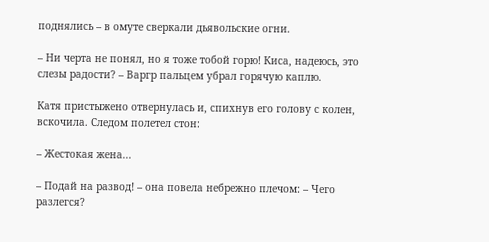поднялись – в омуте сверкали дьявольские огни.

– Ни черта не понял, но я тоже тобой горю! Киса, надеюсь, это слезы радости? – Варгр пальцем убрал горячую каплю.

Катя пристыжено отвернулась и, спихнув его голову с колен, вскочила. Следом полетел стон:

– Жестокая жена...

– Подай на развод! – она повела небрежно плечом: – Чего разлегся?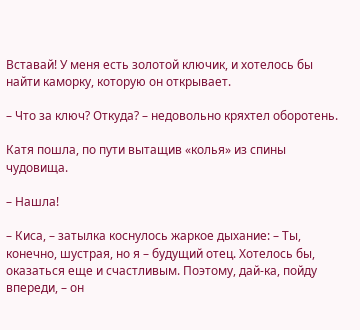Вставай! У меня есть золотой ключик, и хотелось бы найти каморку, которую он открывает.

– Что за ключ? Откуда? – недовольно кряхтел оборотень.

Катя пошла, по пути вытащив «колья» из спины чудовища.

– Нашла!

– Киса, – затылка коснулось жаркое дыхание: – Ты, конечно, шустрая, но я – будущий отец. Хотелось бы, оказаться еще и счастливым. Поэтому, дай-ка, пойду впереди, – он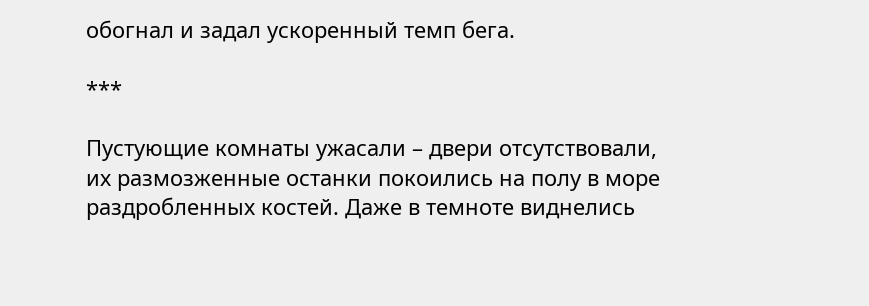обогнал и задал ускоренный темп бега.

***

Пустующие комнаты ужасали – двери отсутствовали, их размозженные останки покоились на полу в море раздробленных костей. Даже в темноте виднелись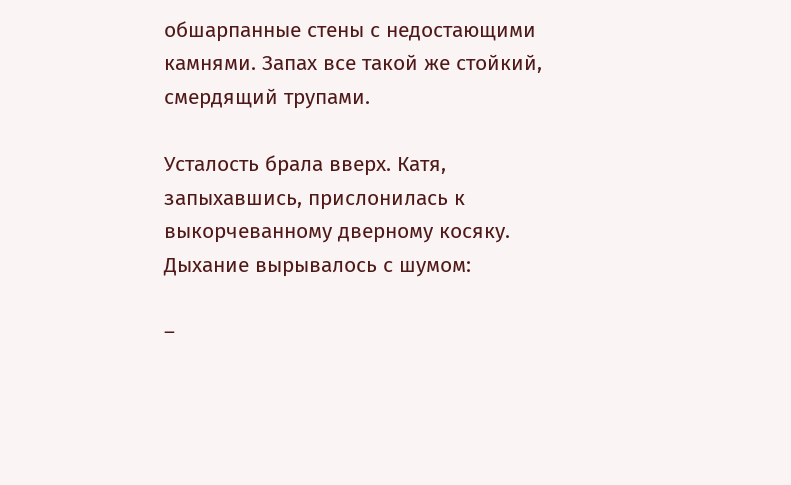обшарпанные стены с недостающими камнями. Запах все такой же стойкий, смердящий трупами.

Усталость брала вверх. Катя, запыхавшись, прислонилась к выкорчеванному дверному косяку. Дыхание вырывалось с шумом:

–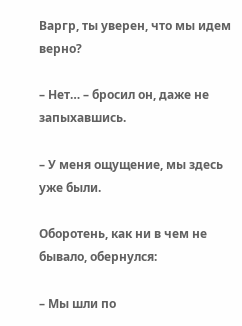Варгр, ты уверен, что мы идем верно?

– Нет… – бросил он, даже не запыхавшись.

– У меня ощущение, мы здесь уже были.

Оборотень, как ни в чем не бывало, обернулся:

– Мы шли по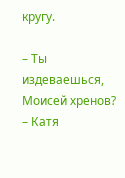кругу.

– Ты издеваешься, Моисей хренов? – Катя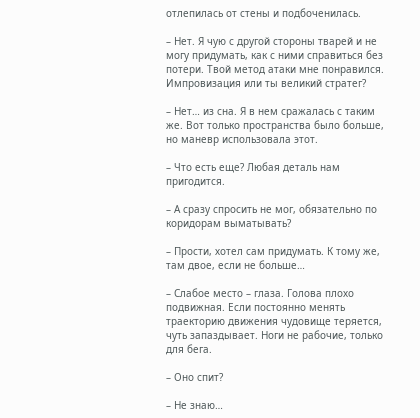отлепилась от стены и подбоченилась.

– Нет. Я чую с другой стороны тварей и не могу придумать, как с ними справиться без потери. Твой метод атаки мне понравился. Импровизация или ты великий стратег?

– Нет… из сна. Я в нем сражалась с таким же. Вот только пространства было больше, но маневр использовала этот.

– Что есть еще? Любая деталь нам пригодится.

– А сразу спросить не мог, обязательно по коридорам выматывать?

– Прости, хотел сам придумать. К тому же, там двое, если не больше…

– Слабое место – глаза. Голова плохо подвижная. Если постоянно менять траекторию движения чудовище теряется, чуть запаздывает. Ноги не рабочие, только для бега.

– Оно спит?

– Не знаю…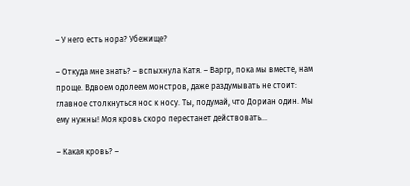– У него есть нора? Убежище?

– Откуда мне знать? – вспыхнула Катя. – Варгр, пока мы вместе, нам проще. Вдвоем одолеем монстров, даже раздумывать не стоит: главное столкнуться нос к носу. Ты, подумай, что Дориан один. Мы ему нужны! Моя кровь скоро перестанет действовать…

– Какая кровь? –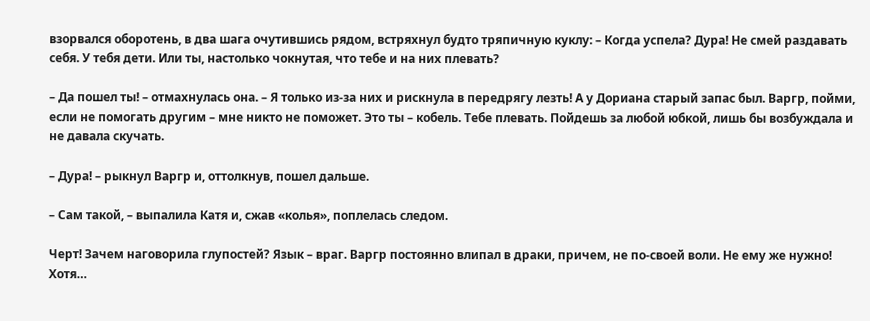взорвался оборотень, в два шага очутившись рядом, встряхнул будто тряпичную куклу: – Когда успела? Дура! Не смей раздавать себя. У тебя дети. Или ты, настолько чокнутая, что тебе и на них плевать?

– Да пошел ты! – отмахнулась она. – Я только из-за них и рискнула в передрягу лезть! А у Дориана старый запас был. Варгр, пойми, если не помогать другим – мне никто не поможет. Это ты – кобель. Тебе плевать. Пойдешь за любой юбкой, лишь бы возбуждала и не давала скучать.

– Дура! – рыкнул Варгр и, оттолкнув, пошел дальше.

– Сам такой, – выпалила Катя и, сжав «колья», поплелась следом.

Черт! Зачем наговорила глупостей? Язык – враг. Варгр постоянно влипал в драки, причем, не по-своей воли. Не ему же нужно! Хотя…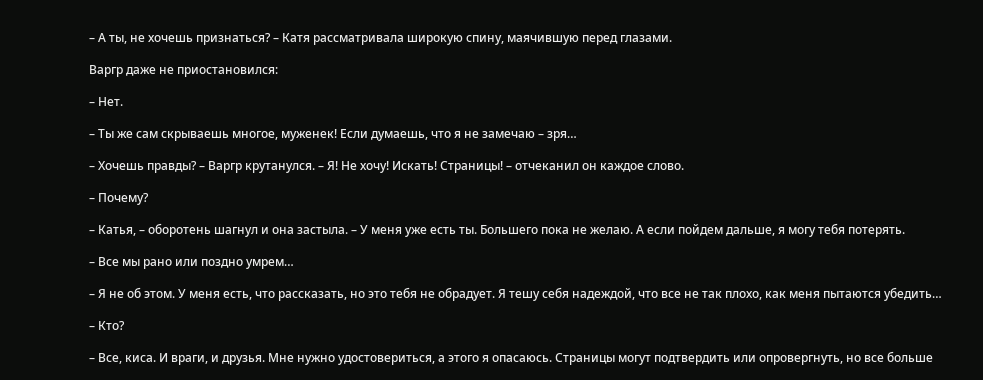– А ты, не хочешь признаться? – Катя рассматривала широкую спину, маячившую перед глазами.

Варгр даже не приостановился:

– Нет.

– Ты же сам скрываешь многое, муженек! Если думаешь, что я не замечаю – зря…

– Хочешь правды? – Варгр крутанулся. – Я! Не хочу! Искать! Страницы! – отчеканил он каждое слово.

– Почему?

– Катья, – оборотень шагнул и она застыла. – У меня уже есть ты. Большего пока не желаю. А если пойдем дальше, я могу тебя потерять.

– Все мы рано или поздно умрем…

– Я не об этом. У меня есть, что рассказать, но это тебя не обрадует. Я тешу себя надеждой, что все не так плохо, как меня пытаются убедить…

– Кто?

– Все, киса. И враги, и друзья. Мне нужно удостовериться, а этого я опасаюсь. Страницы могут подтвердить или опровергнуть, но все больше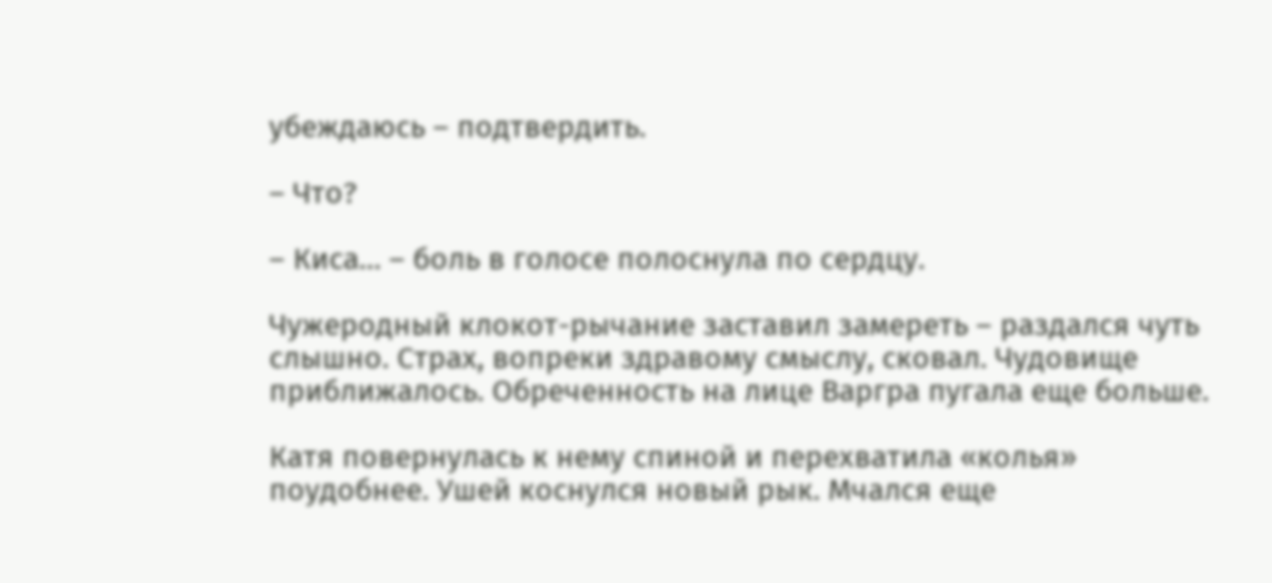убеждаюсь – подтвердить.

– Что?

– Киса… – боль в голосе полоснула по сердцу.

Чужеродный клокот-рычание заставил замереть – раздался чуть слышно. Страх, вопреки здравому смыслу, сковал. Чудовище приближалось. Обреченность на лице Варгра пугала еще больше.

Катя повернулась к нему спиной и перехватила «колья» поудобнее. Ушей коснулся новый рык. Мчался еще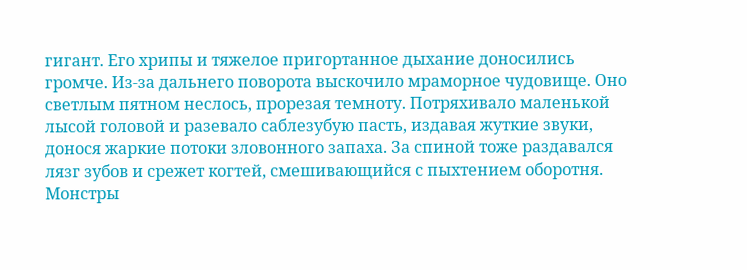гигант. Его хрипы и тяжелое пригортанное дыхание доносились громче. Из-за дальнего поворота выскочило мраморное чудовище. Оно светлым пятном неслось, прорезая темноту. Потряхивало маленькой лысой головой и разевало саблезубую пасть, издавая жуткие звуки, донося жаркие потоки зловонного запаха. За спиной тоже раздавался лязг зубов и срежет когтей, смешивающийся с пыхтением оборотня. Монстры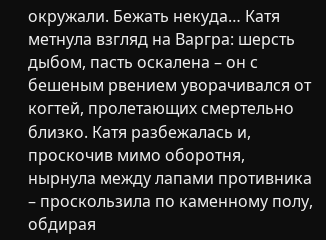окружали. Бежать некуда… Катя метнула взгляд на Варгра: шерсть дыбом, пасть оскалена – он с бешеным рвением уворачивался от когтей, пролетающих смертельно близко. Катя разбежалась и, проскочив мимо оборотня, нырнула между лапами противника – проскользила по каменному полу, обдирая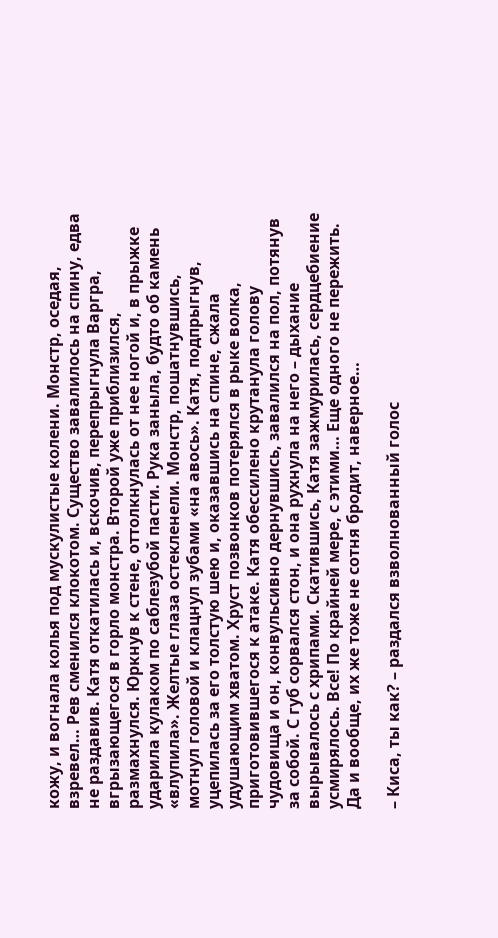кожу, и вогнала колья под мускулистые колени. Монстр, оседая, взревел… Рев сменился клокотом. Существо завалилось на спину, едва не раздавив. Катя откатилась и, вскочив, перепрыгнула Варгра, вгрызающегося в горло монстра. Второй уже приблизился, размахнулся. Юркнув к стене, оттолкнулась от нее ногой и, в прыжке ударила кулаком по саблезубой пасти. Рука заныла, будто об камень «влупила». Желтые глаза остекленели. Монстр, пошатнувшись, мотнул головой и клацнул зубами «на авось». Катя, подпрыгнув, уцепилась за его толстую шею и, оказавшись на спине, сжала удушающим хватом. Хруст позвонков потерялся в рыке волка, приготовившегося к атаке. Катя обессилено крутанула голову чудовища и он, конвульсивно дернувшись, завалился на пол, потянув за собой. С губ сорвался стон, и она рухнула на него – дыхание вырывалось с хрипами. Скатившись, Катя зажмурилась, сердцебиение усмирялось. Все! По крайней мере, с этими… Еще одного не пережить. Да и вообще, их же тоже не сотня бродит, наверное…

– Киса, ты как? – раздался взволнованный голос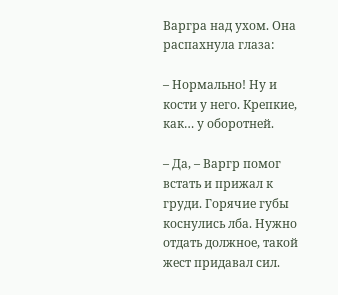Варгра над ухом. Она распахнула глаза:

– Нормально! Ну и кости у него. Крепкие, как… у оборотней.

– Да, – Варгр помог встать и прижал к груди. Горячие губы коснулись лба. Нужно отдать должное, такой жест придавал сил.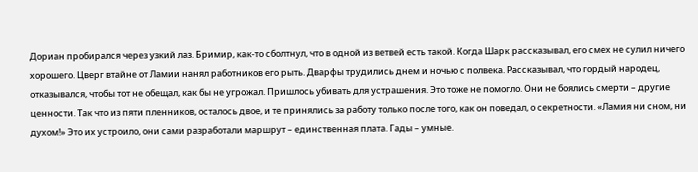Дориан пробирался через узкий лаз. Бримир, как-то сболтнул, что в одной из ветвей есть такой. Когда Шарк рассказывал, его смех не сулил ничего хорошего. Цверг втайне от Ламии нанял работников его рыть. Дварфы трудились днем и ночью с полвека. Рассказывал, что гордый народец, отказывался, чтобы тот не обещал, как бы не угрожал. Пришлось убивать для устрашения. Это тоже не помогло. Они не боялись смерти – другие ценности. Так что из пяти пленников, осталось двое, и те принялись за работу только после того, как он поведал, о секретности. «Ламия ни сном, ни духом!» Это их устроило, они сами разработали маршрут – единственная плата. Гады – умные.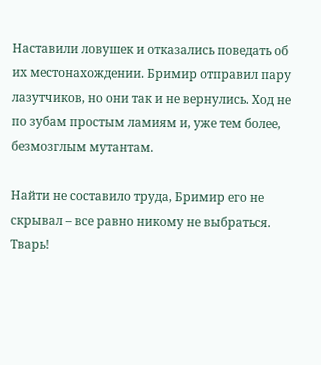Наставили ловушек и отказались поведать об их местонахождении. Бримир отправил пару лазутчиков, но они так и не вернулись. Ход не по зубам простым ламиям и, уже тем более, безмозглым мутантам.

Найти не составило труда, Бримир его не скрывал – все равно никому не выбраться. Тварь!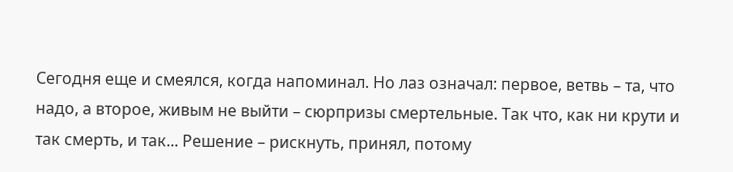Сегодня еще и смеялся, когда напоминал. Но лаз означал: первое, ветвь – та, что надо, а второе, живым не выйти – сюрпризы смертельные. Так что, как ни крути и так смерть, и так... Решение – рискнуть, принял, потому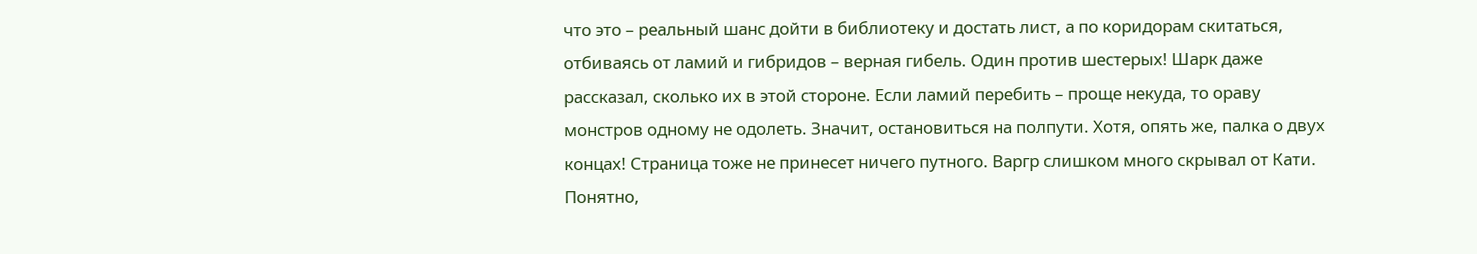что это – реальный шанс дойти в библиотеку и достать лист, а по коридорам скитаться, отбиваясь от ламий и гибридов – верная гибель. Один против шестерых! Шарк даже рассказал, сколько их в этой стороне. Если ламий перебить – проще некуда, то ораву монстров одному не одолеть. Значит, остановиться на полпути. Хотя, опять же, палка о двух концах! Страница тоже не принесет ничего путного. Варгр слишком много скрывал от Кати. Понятно,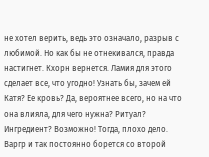не хотел верить, ведь это означало, разрыв с любимой. Но как бы не отнекивался, правда настигнет. Кхорн вернется. Ламия для этого сделает все, что угодно! Узнать бы, зачем ей Катя? Ее кровь? Да, вероятнее всего, но на что она влияла, для чего нужна? Ритуал? Ингредиент? Возможно! Тогда, плохо дело. Варгр и так постоянно борется со второй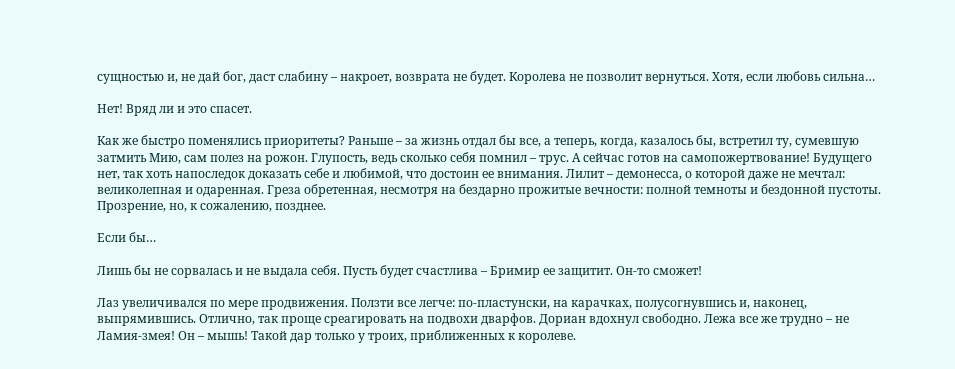сущностью и, не дай бог, даст слабину – накроет, возврата не будет. Королева не позволит вернуться. Хотя, если любовь сильна…

Нет! Вряд ли и это спасет.

Как же быстро поменялись приоритеты? Раньше – за жизнь отдал бы все, а теперь, когда, казалось бы, встретил ту, сумевшую затмить Мию, сам полез на рожон. Глупость, ведь сколько себя помнил – трус. А сейчас готов на самопожертвование! Будущего нет, так хоть напоследок доказать себе и любимой, что достоин ее внимания. Лилит – демонесса, о которой даже не мечтал: великолепная и одаренная. Греза обретенная, несмотря на бездарно прожитые вечности: полной темноты и бездонной пустоты. Прозрение, но, к сожалению, позднее.

Если бы…

Лишь бы не сорвалась и не выдала себя. Пусть будет счастлива – Бримир ее защитит. Он-то сможет!

Лаз увеличивался по мере продвижения. Ползти все легче: по-пластунски, на карачках, полусогнувшись и, наконец, выпрямившись. Отлично, так проще среагировать на подвохи дварфов. Дориан вдохнул свободно. Лежа все же трудно – не Ламия-змея! Он – мышь! Такой дар только у троих, приближенных к королеве.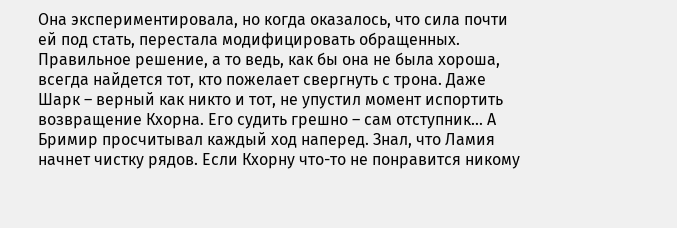Она экспериментировала, но когда оказалось, что сила почти ей под стать, перестала модифицировать обращенных. Правильное решение, а то ведь, как бы она не была хороша, всегда найдется тот, кто пожелает свергнуть с трона. Даже Шарк – верный как никто и тот, не упустил момент испортить возвращение Кхорна. Его судить грешно – сам отступник... А Бримир просчитывал каждый ход наперед. Знал, что Ламия начнет чистку рядов. Если Кхорну что-то не понравится никому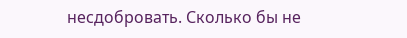несдобровать. Сколько бы не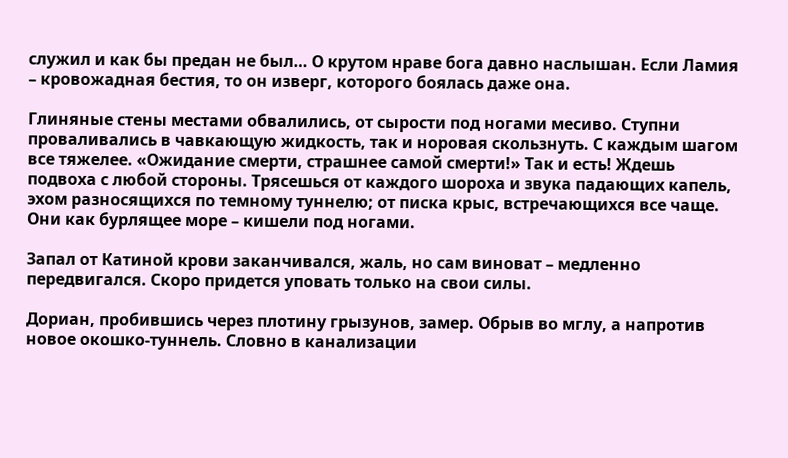служил и как бы предан не был… О крутом нраве бога давно наслышан. Если Ламия – кровожадная бестия, то он изверг, которого боялась даже она.

Глиняные стены местами обвалились, от сырости под ногами месиво. Ступни проваливались в чавкающую жидкость, так и норовая скользнуть. С каждым шагом все тяжелее. «Ожидание смерти, страшнее самой смерти!» Так и есть! Ждешь подвоха с любой стороны. Трясешься от каждого шороха и звука падающих капель, эхом разносящихся по темному туннелю; от писка крыс, встречающихся все чаще. Они как бурлящее море – кишели под ногами.

Запал от Катиной крови заканчивался, жаль, но сам виноват – медленно передвигался. Скоро придется уповать только на свои силы.

Дориан, пробившись через плотину грызунов, замер. Обрыв во мглу, а напротив новое окошко-туннель. Словно в канализации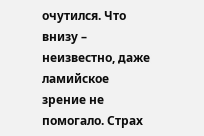очутился. Что внизу – неизвестно, даже ламийское зрение не помогало. Страх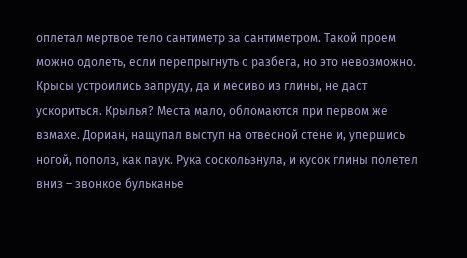оплетал мертвое тело сантиметр за сантиметром. Такой проем можно одолеть, если перепрыгнуть с разбега, но это невозможно. Крысы устроились запруду, да и месиво из глины, не даст ускориться. Крылья? Места мало, обломаются при первом же взмахе. Дориан, нащупал выступ на отвесной стене и, упершись ногой, пополз, как паук. Рука соскользнула, и кусок глины полетел вниз – звонкое бульканье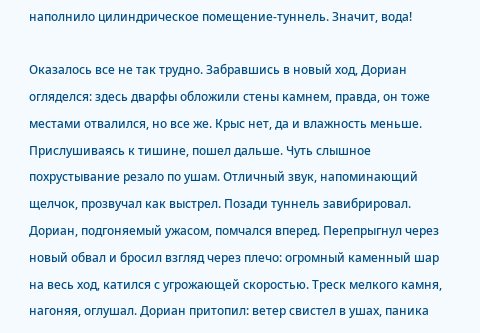наполнило цилиндрическое помещение-туннель. Значит, вода!

Оказалось все не так трудно. Забравшись в новый ход, Дориан огляделся: здесь дварфы обложили стены камнем, правда, он тоже местами отвалился, но все же. Крыс нет, да и влажность меньше. Прислушиваясь к тишине, пошел дальше. Чуть слышное похрустывание резало по ушам. Отличный звук, напоминающий щелчок, прозвучал как выстрел. Позади туннель завибрировал. Дориан, подгоняемый ужасом, помчался вперед. Перепрыгнул через новый обвал и бросил взгляд через плечо: огромный каменный шар на весь ход, катился с угрожающей скоростью. Треск мелкого камня, нагоняя, оглушал. Дориан притопил: ветер свистел в ушах, паника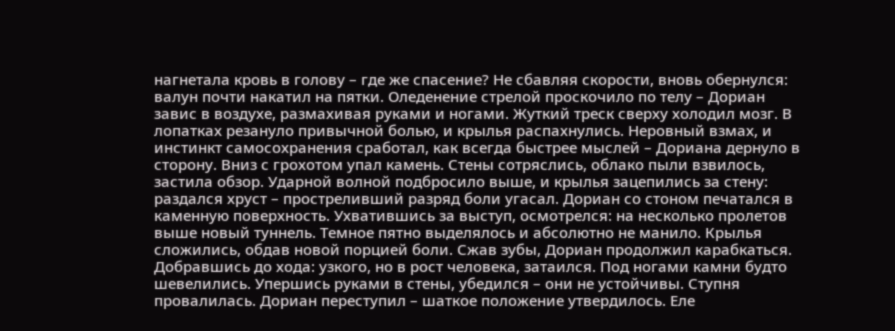нагнетала кровь в голову – где же спасение? Не сбавляя скорости, вновь обернулся: валун почти накатил на пятки. Оледенение стрелой проскочило по телу – Дориан завис в воздухе, размахивая руками и ногами. Жуткий треск сверху холодил мозг. В лопатках резануло привычной болью, и крылья распахнулись. Неровный взмах, и инстинкт самосохранения сработал, как всегда быстрее мыслей – Дориана дернуло в сторону. Вниз с грохотом упал камень. Стены сотряслись, облако пыли взвилось, застила обзор. Ударной волной подбросило выше, и крылья зацепились за стену: раздался хруст – простреливший разряд боли угасал. Дориан со стоном печатался в каменную поверхность. Ухватившись за выступ, осмотрелся: на несколько пролетов выше новый туннель. Темное пятно выделялось и абсолютно не манило. Крылья сложились, обдав новой порцией боли. Сжав зубы, Дориан продолжил карабкаться. Добравшись до хода: узкого, но в рост человека, затаился. Под ногами камни будто шевелились. Упершись руками в стены, убедился – они не устойчивы. Ступня провалилась. Дориан переступил – шаткое положение утвердилось. Еле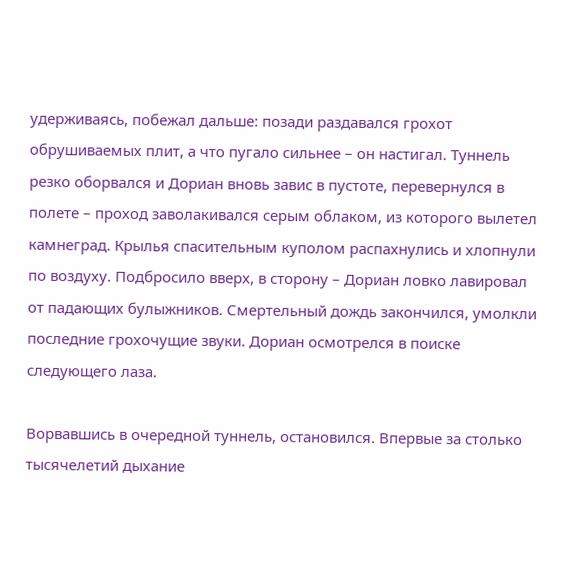удерживаясь, побежал дальше: позади раздавался грохот обрушиваемых плит, а что пугало сильнее – он настигал. Туннель резко оборвался и Дориан вновь завис в пустоте, перевернулся в полете – проход заволакивался серым облаком, из которого вылетел камнеград. Крылья спасительным куполом распахнулись и хлопнули по воздуху. Подбросило вверх, в сторону – Дориан ловко лавировал от падающих булыжников. Смертельный дождь закончился, умолкли последние грохочущие звуки. Дориан осмотрелся в поиске следующего лаза.

Ворвавшись в очередной туннель, остановился. Впервые за столько тысячелетий дыхание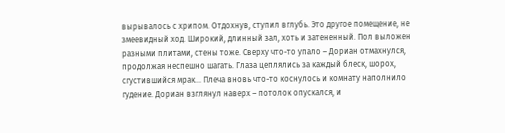вырывалось с хрипом. Отдохнув, ступил вглубь. Это другое помещение, не змеевидный ход. Широкий, длинный зал, хоть и затененный. Пол выложен разными плитами, стены тоже. Сверху что-то упало – Дориан отмахнулся, продолжая неспешно шагать. Глаза цеплялись за каждый блеск, шорох, сгустившийся мрак... Плеча вновь что-то коснулось и комнату наполнило гудение. Дориан взглянул наверх – потолок опускался, и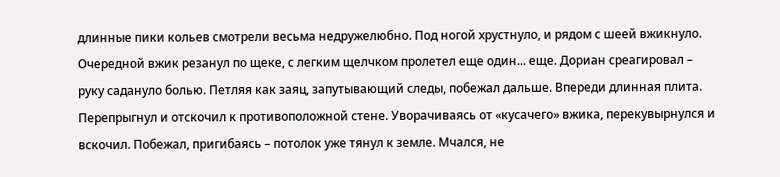длинные пики кольев смотрели весьма недружелюбно. Под ногой хрустнуло, и рядом с шеей вжикнуло. Очередной вжик резанул по щеке, с легким щелчком пролетел еще один... еще. Дориан среагировал – руку садануло болью. Петляя как заяц, запутывающий следы, побежал дальше. Впереди длинная плита. Перепрыгнул и отскочил к противоположной стене. Уворачиваясь от «кусачего» вжика, перекувырнулся и вскочил. Побежал, пригибаясь – потолок уже тянул к земле. Мчался, не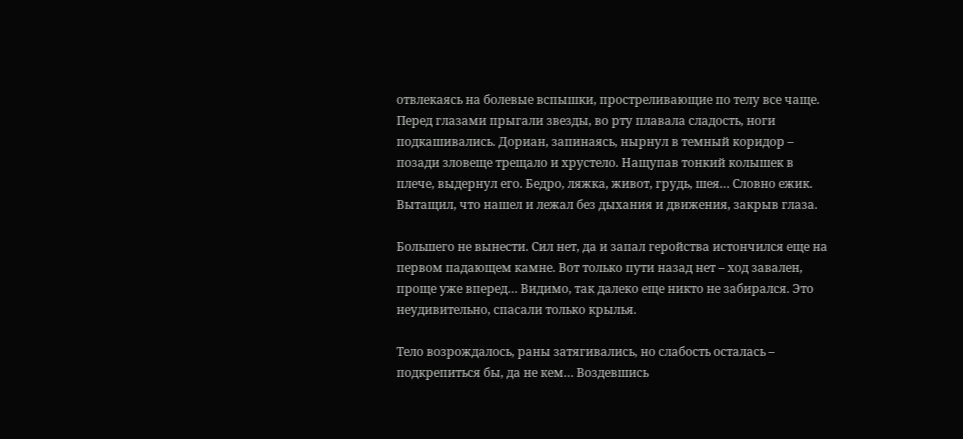отвлекаясь на болевые вспышки, простреливающие по телу все чаще. Перед глазами прыгали звезды, во рту плавала сладость, ноги подкашивались. Дориан, запинаясь, нырнул в темный коридор – позади зловеще трещало и хрустело. Нащупав тонкий колышек в плече, выдернул его. Бедро, ляжка, живот, грудь, шея… Словно ежик. Вытащил, что нашел и лежал без дыхания и движения, закрыв глаза.

Большего не вынести. Сил нет, да и запал геройства истончился еще на первом падающем камне. Вот только пути назад нет – ход завален, проще уже вперед… Видимо, так далеко еще никто не забирался. Это неудивительно, спасали только крылья.

Тело возрождалось, раны затягивались, но слабость осталась – подкрепиться бы, да не кем… Воздевшись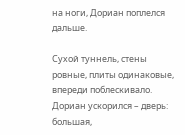на ноги, Дориан поплелся дальше.

Сухой туннель, стены ровные, плиты одинаковые, впереди поблескивало. Дориан ускорился – дверь: большая,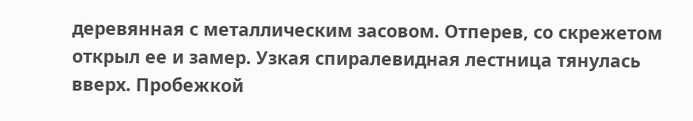деревянная с металлическим засовом. Отперев, со скрежетом открыл ее и замер. Узкая спиралевидная лестница тянулась вверх. Пробежкой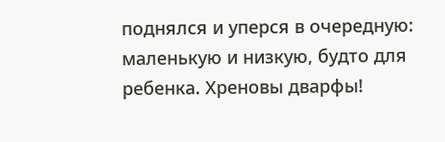поднялся и уперся в очередную: маленькую и низкую, будто для ребенка. Хреновы дварфы!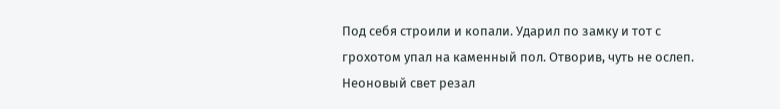Под себя строили и копали. Ударил по замку и тот с грохотом упал на каменный пол. Отворив, чуть не ослеп. Неоновый свет резал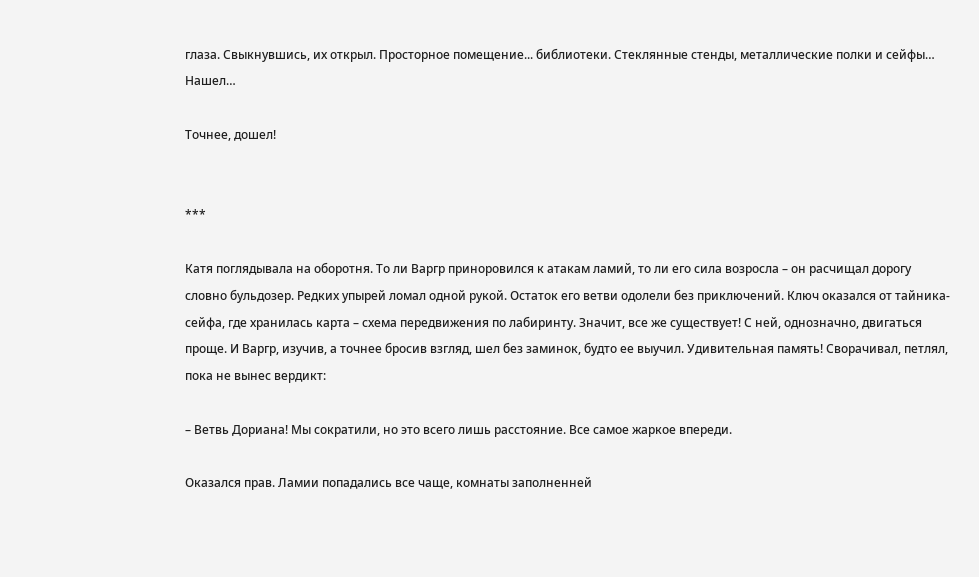глаза. Свыкнувшись, их открыл. Просторное помещение... библиотеки. Стеклянные стенды, металлические полки и сейфы… Нашел…

Точнее, дошел!


***

Катя поглядывала на оборотня. То ли Варгр приноровился к атакам ламий, то ли его сила возросла – он расчищал дорогу словно бульдозер. Редких упырей ломал одной рукой. Остаток его ветви одолели без приключений. Ключ оказался от тайника-сейфа, где хранилась карта – схема передвижения по лабиринту. Значит, все же существует! С ней, однозначно, двигаться проще. И Варгр, изучив, а точнее бросив взгляд, шел без заминок, будто ее выучил. Удивительная память! Сворачивал, петлял, пока не вынес вердикт:

– Ветвь Дориана! Мы сократили, но это всего лишь расстояние. Все самое жаркое впереди.

Оказался прав. Ламии попадались все чаще, комнаты заполненней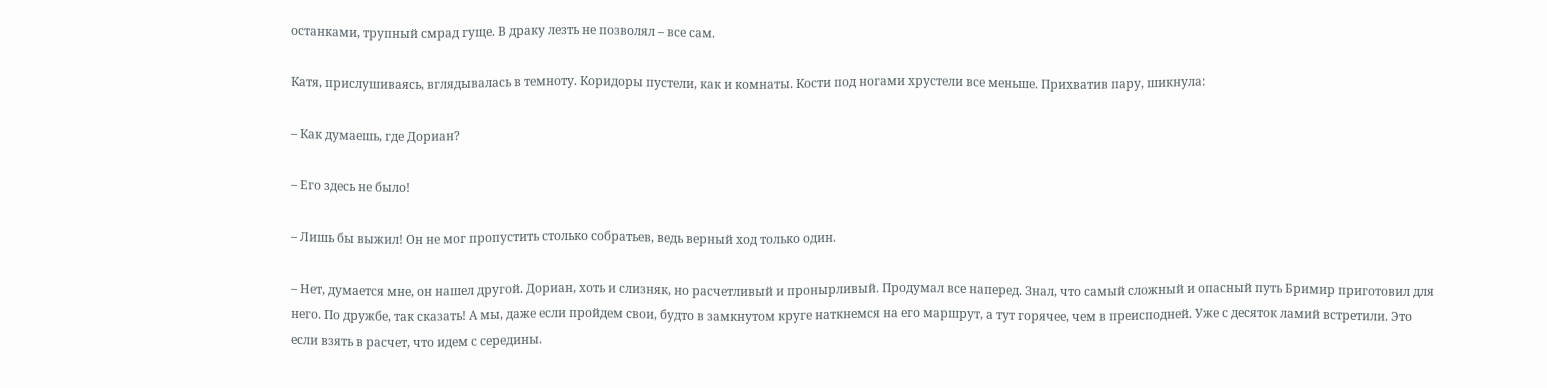останками, трупный смрад гуще. В драку лезть не позволял – все сам.

Катя, прислушиваясь, вглядывалась в темноту. Коридоры пустели, как и комнаты. Кости под ногами хрустели все меньше. Прихватив пару, шикнула:

– Как думаешь, где Дориан?

– Его здесь не было!

– Лишь бы выжил! Он не мог пропустить столько собратьев, ведь верный ход только один.

– Нет, думается мне, он нашел другой. Дориан, хоть и слизняк, но расчетливый и пронырливый. Продумал все наперед. Знал, что самый сложный и опасный путь Бримир приготовил для него. По дружбе, так сказать! А мы, даже если пройдем свои, будто в замкнутом круге наткнемся на его маршрут, а тут горячее, чем в преисподней. Уже с десяток ламий встретили. Это если взять в расчет, что идем с середины.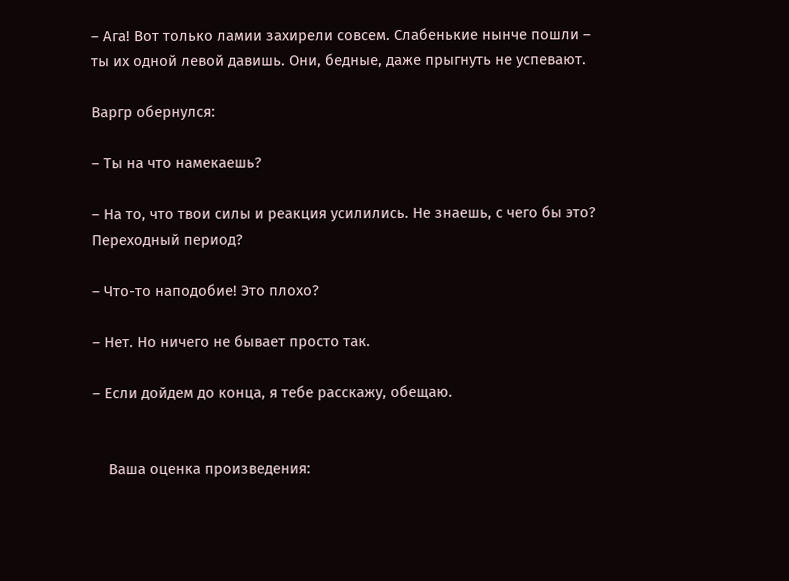– Ага! Вот только ламии захирели совсем. Слабенькие нынче пошли – ты их одной левой давишь. Они, бедные, даже прыгнуть не успевают.

Варгр обернулся:

– Ты на что намекаешь?

– На то, что твои силы и реакция усилились. Не знаешь, с чего бы это? Переходный период?

– Что-то наподобие! Это плохо?

– Нет. Но ничего не бывает просто так.

– Если дойдем до конца, я тебе расскажу, обещаю.


    Ваша оценка произведения: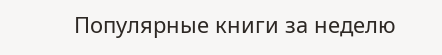Популярные книги за неделю